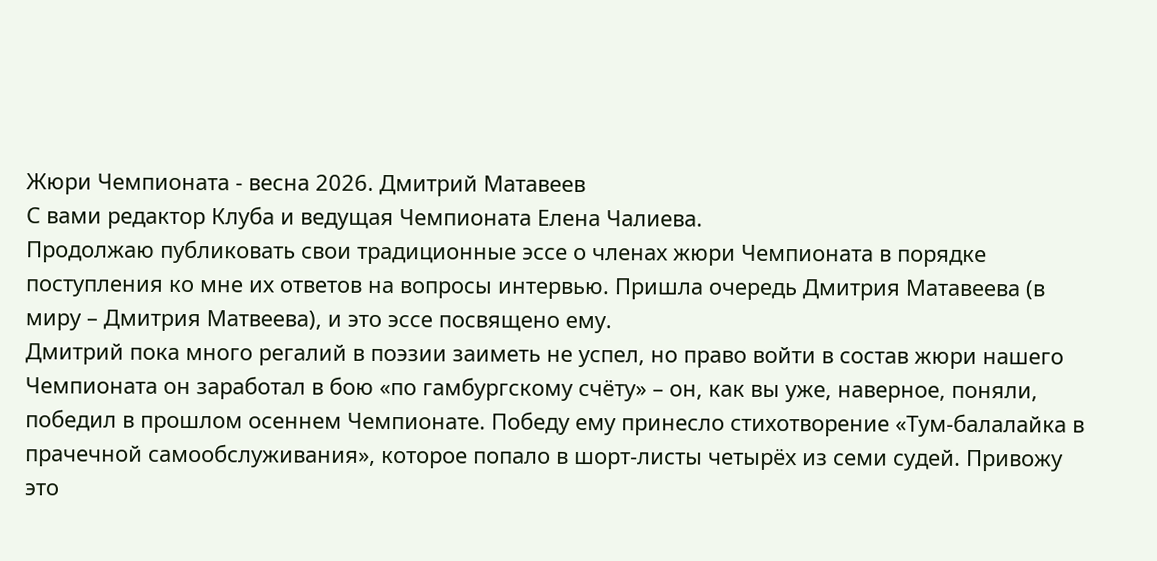Жюри Чемпионата - весна 2026. Дмитрий Матавеев
С вами редактор Клуба и ведущая Чемпионата Елена Чалиева.
Продолжаю публиковать свои традиционные эссе о членах жюри Чемпионата в порядке поступления ко мне их ответов на вопросы интервью. Пришла очередь Дмитрия Матавеева (в миру – Дмитрия Матвеева), и это эссе посвящено ему.
Дмитрий пока много регалий в поэзии заиметь не успел, но право войти в состав жюри нашего Чемпионата он заработал в бою «по гамбургскому счёту» – он, как вы уже, наверное, поняли, победил в прошлом осеннем Чемпионате. Победу ему принесло стихотворение «Тум-балалайка в прачечной самообслуживания», которое попало в шорт-листы четырёх из семи судей. Привожу это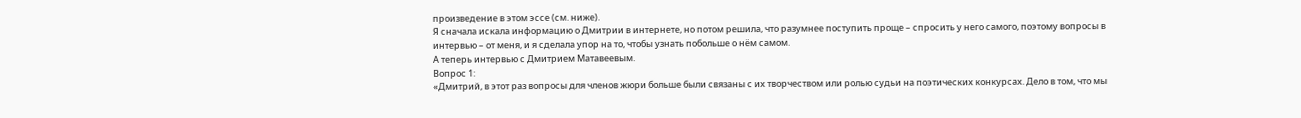произведение в этом эссе (см. ниже).
Я сначала искала информацию о Дмитрии в интернете, но потом решила, что разумнее поступить проще – спросить у него самого, поэтому вопросы в интервью – от меня, и я сделала упор на то, чтобы узнать побольше о нём самом.
А теперь интервью с Дмитрием Матавеевым.
Вопрос 1:
«Дмитрий, в этот раз вопросы для членов жюри больше были связаны с их творчеством или ролью судьи на поэтических конкурсах. Дело в том, что мы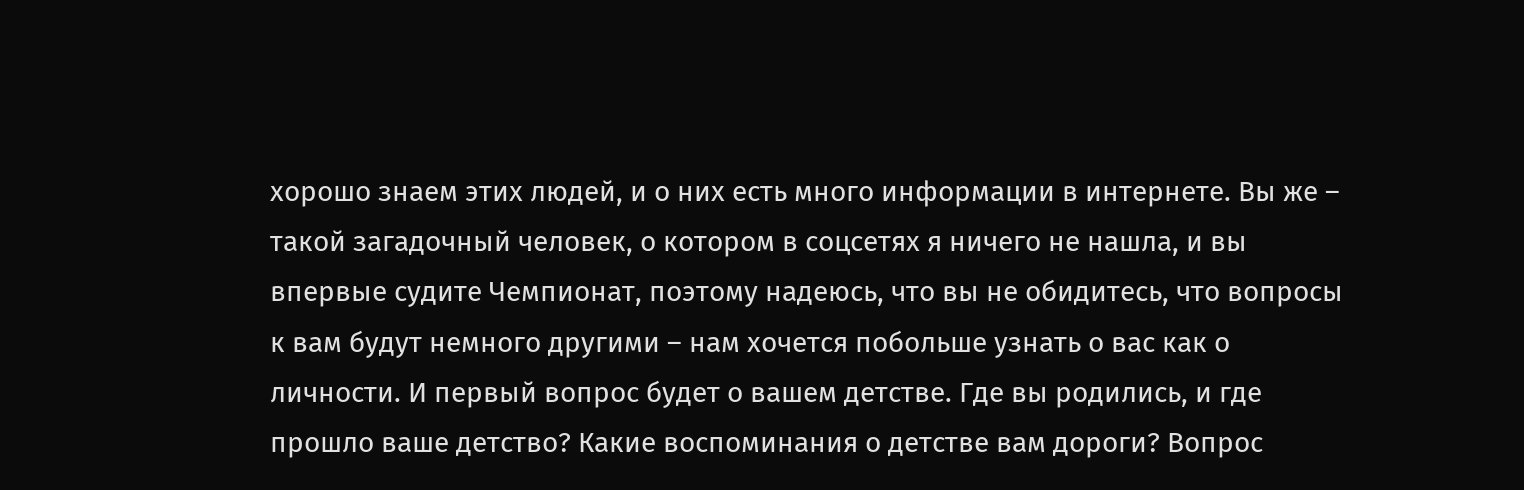хорошо знаем этих людей, и о них есть много информации в интернете. Вы же – такой загадочный человек, о котором в соцсетях я ничего не нашла, и вы впервые судите Чемпионат, поэтому надеюсь, что вы не обидитесь, что вопросы к вам будут немного другими – нам хочется побольше узнать о вас как о личности. И первый вопрос будет о вашем детстве. Где вы родились, и где прошло ваше детство? Какие воспоминания о детстве вам дороги? Вопрос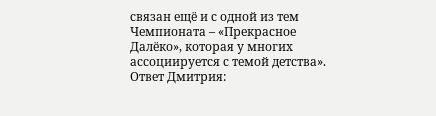связан ещё и с одной из тем Чемпионата – «Прекрасное Далёко», которая у многих ассоциируется с темой детства».
Ответ Дмитрия: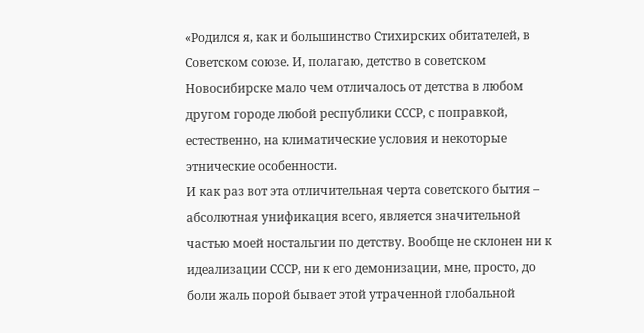«Родился я, как и большинство Стихирских обитателей, в Советском союзе. И, полагаю, детство в советском Новосибирске мало чем отличалось от детства в любом другом городе любой республики СССР, с поправкой, естественно, на климатические условия и некоторые этнические особенности.
И как раз вот эта отличительная черта советского бытия – абсолютная унификация всего, является значительной частью моей ностальгии по детству. Вообще не склонен ни к идеализации СССР, ни к его демонизации, мне, просто, до боли жаль порой бывает этой утраченной глобальной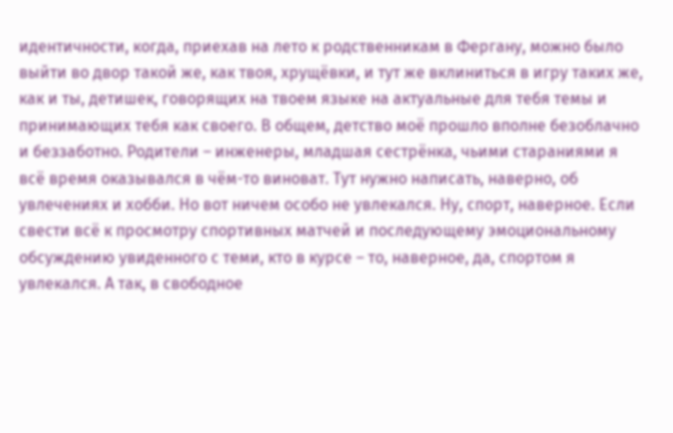идентичности, когда, приехав на лето к родственникам в Фергану, можно было выйти во двор такой же, как твоя, хрущёвки, и тут же вклиниться в игру таких же, как и ты, детишек, говорящих на твоем языке на актуальные для тебя темы и принимающих тебя как своего. В общем, детство моё прошло вполне безоблачно и беззаботно. Родители – инженеры, младшая сестрёнка, чьими стараниями я всё время оказывался в чём-то виноват. Тут нужно написать, наверно, об увлечениях и хобби. Но вот ничем особо не увлекался. Ну, спорт, наверное. Если свести всё к просмотру спортивных матчей и последующему эмоциональному обсуждению увиденного с теми, кто в курсе – то, наверное, да, спортом я увлекался. А так, в свободное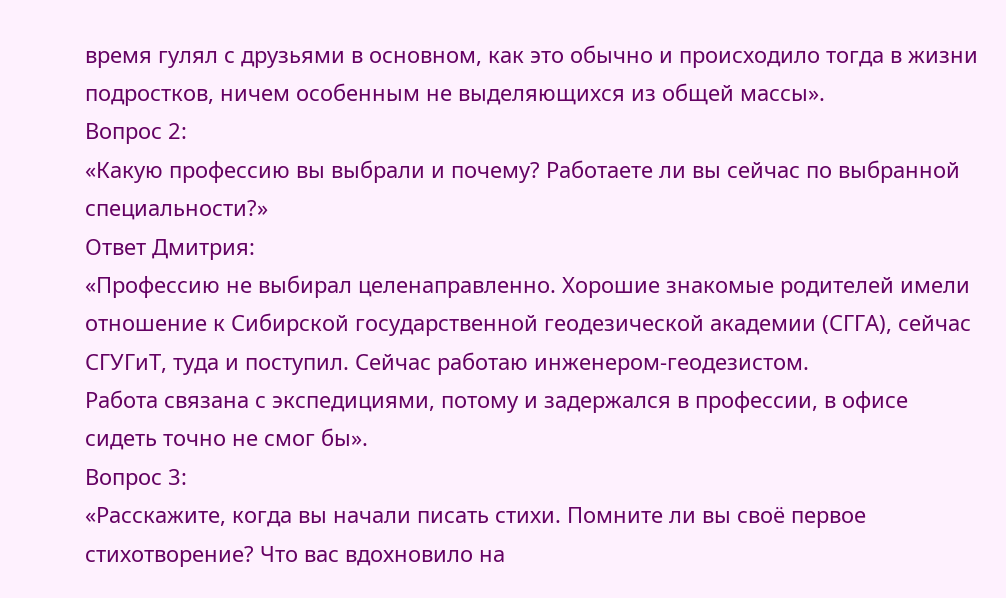время гулял с друзьями в основном, как это обычно и происходило тогда в жизни подростков, ничем особенным не выделяющихся из общей массы».
Вопрос 2:
«Какую профессию вы выбрали и почему? Работаете ли вы сейчас по выбранной специальности?»
Ответ Дмитрия:
«Профессию не выбирал целенаправленно. Хорошие знакомые родителей имели отношение к Сибирской государственной геодезической академии (СГГА), сейчас СГУГиТ, туда и поступил. Сейчас работаю инженером-геодезистом.
Работа связана с экспедициями, потому и задержался в профессии, в офисе сидеть точно не смог бы».
Вопрос 3:
«Расскажите, когда вы начали писать стихи. Помните ли вы своё первое стихотворение? Что вас вдохновило на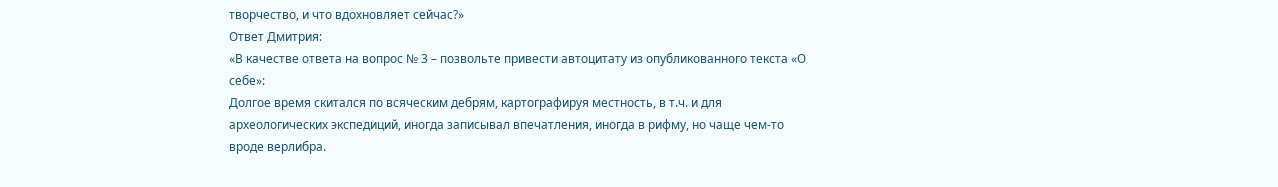творчество, и что вдохновляет сейчас?»
Ответ Дмитрия:
«В качестве ответа на вопрос № 3 – позвольте привести автоцитату из опубликованного текста «О себе»:
Долгое время скитался по всяческим дебрям, картографируя местность, в т.ч. и для археологических экспедиций, иногда записывал впечатления, иногда в рифму, но чаще чем-то вроде верлибра.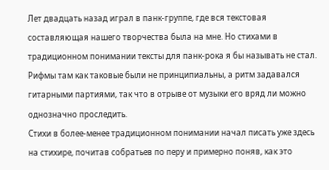Лет двадцать назад играл в панк-группе, где вся текстовая составляющая нашего творчества была на мне. Но стихами в традиционном понимании тексты для панк-рока я бы называть не стал. Рифмы там как таковые были не принципиальны, а ритм задавался гитарными партиями, так что в отрыве от музыки его вряд ли можно однозначно проследить.
Стихи в более-менее традиционном понимании начал писать уже здесь на стихире, почитав собратьев по перу и примерно поняв, как это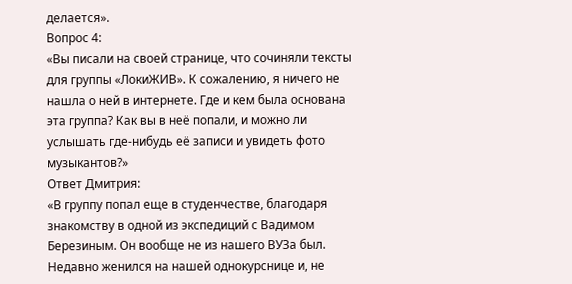делается».
Вопрос 4:
«Вы писали на своей странице, что сочиняли тексты для группы «ЛокиЖИВ». К сожалению, я ничего не нашла о ней в интернете. Где и кем была основана эта группа? Как вы в неё попали, и можно ли услышать где-нибудь её записи и увидеть фото музыкантов?»
Ответ Дмитрия:
«В группу попал еще в студенчестве, благодаря знакомству в одной из экспедиций с Вадимом Березиным. Он вообще не из нашего ВУЗа был. Недавно женился на нашей однокурснице и, не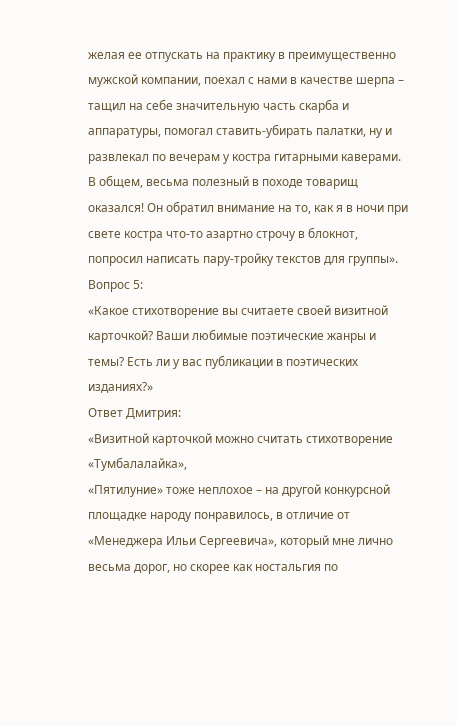желая ее отпускать на практику в преимущественно мужской компании, поехал с нами в качестве шерпа – тащил на себе значительную часть скарба и аппаратуры, помогал ставить-убирать палатки, ну и развлекал по вечерам у костра гитарными каверами. В общем, весьма полезный в походе товарищ оказался! Он обратил внимание на то, как я в ночи при свете костра что-то азартно строчу в блокнот, попросил написать пару-тройку текстов для группы».
Вопрос 5:
«Какое стихотворение вы считаете своей визитной карточкой? Ваши любимые поэтические жанры и темы? Есть ли у вас публикации в поэтических изданиях?»
Ответ Дмитрия:
«Визитной карточкой можно считать стихотворение «Тумбалалайка»,
«Пятилуние» тоже неплохое – на другой конкурсной площадке народу понравилось, в отличие от «Менеджера Ильи Сергеевича», который мне лично весьма дорог, но скорее как ностальгия по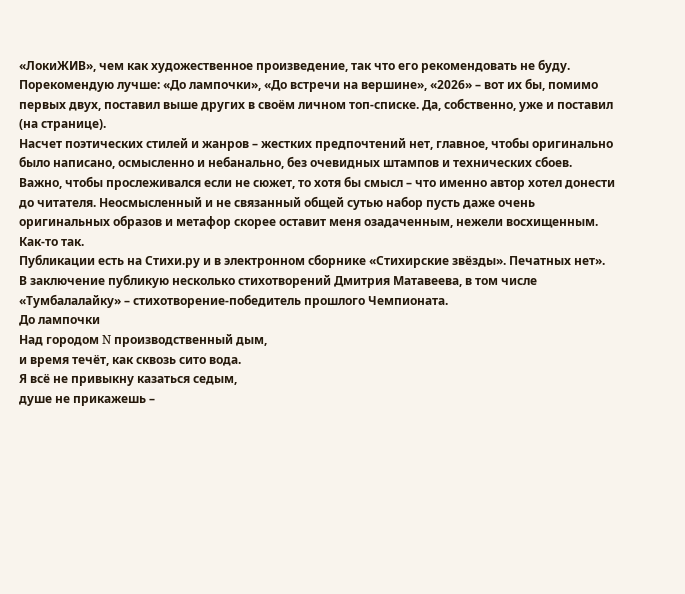«ЛокиЖИВ», чем как художественное произведение, так что его рекомендовать не буду. Порекомендую лучше: «До лампочки», «До встречи на вершине», «2026» – вот их бы, помимо первых двух, поставил выше других в своём личном топ-списке. Да, собственно, уже и поставил (на странице).
Насчет поэтических стилей и жанров – жестких предпочтений нет, главное, чтобы оригинально было написано, осмысленно и небанально, без очевидных штампов и технических сбоев. Важно, чтобы прослеживался если не сюжет, то хотя бы смысл – что именно автор хотел донести до читателя. Неосмысленный и не связанный общей сутью набор пусть даже очень оригинальных образов и метафор скорее оставит меня озадаченным, нежели восхищенным. Как-то так.
Публикации есть на Стихи.ру и в электронном сборнике «Стихирские звёзды». Печатных нет».
В заключение публикую несколько стихотворений Дмитрия Матавеева, в том числе «Тумбалалайку» – стихотворение-победитель прошлого Чемпионата.
До лампочки
Над городом N производственный дым,
и время течёт, как сквозь сито вода.
Я всё не привыкну казаться седым,
душе не прикажешь –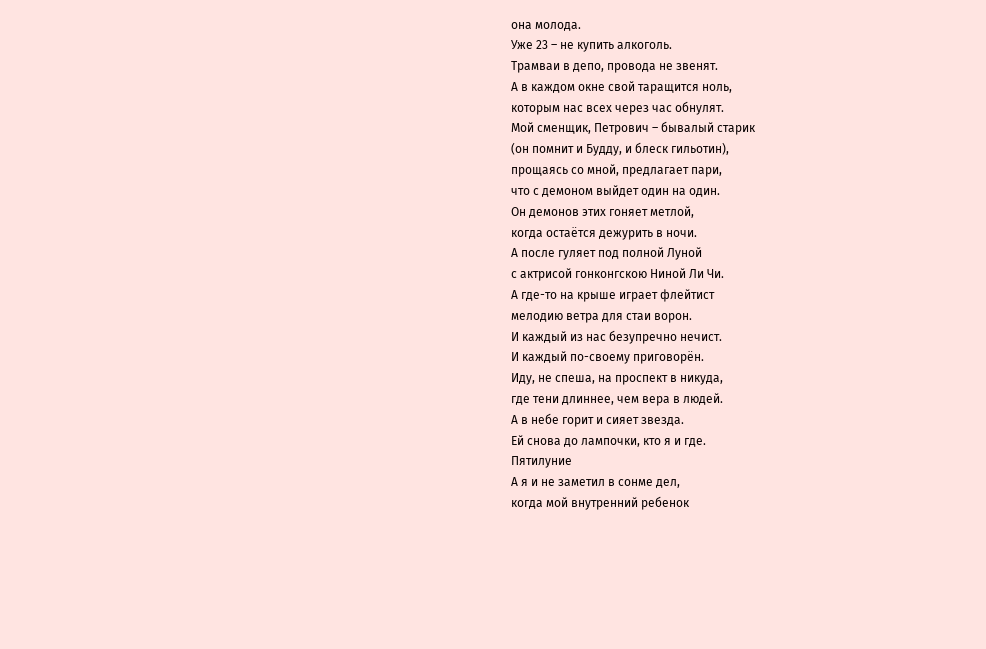она молода.
Уже 23 – не купить алкоголь.
Трамваи в депо, провода не звенят.
А в каждом окне свой таращится ноль,
которым нас всех через час обнулят.
Мой сменщик, Петрович – бывалый старик
(он помнит и Будду, и блеск гильотин),
прощаясь со мной, предлагает пари,
что с демоном выйдет один на один.
Он демонов этих гоняет метлой,
когда остаётся дежурить в ночи.
А после гуляет под полной Луной
с актрисой гонконгскою Ниной Ли Чи.
А где-то на крыше играет флейтист
мелодию ветра для стаи ворон.
И каждый из нас безупречно нечист.
И каждый по-своему приговорён.
Иду, не спеша, на проспект в никуда,
где тени длиннее, чем вера в людей.
А в небе горит и сияет звезда.
Ей снова до лампочки, кто я и где.
Пятилуние
А я и не заметил в сонме дел,
когда мой внутренний ребенок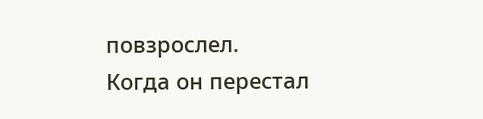повзрослел.
Когда он перестал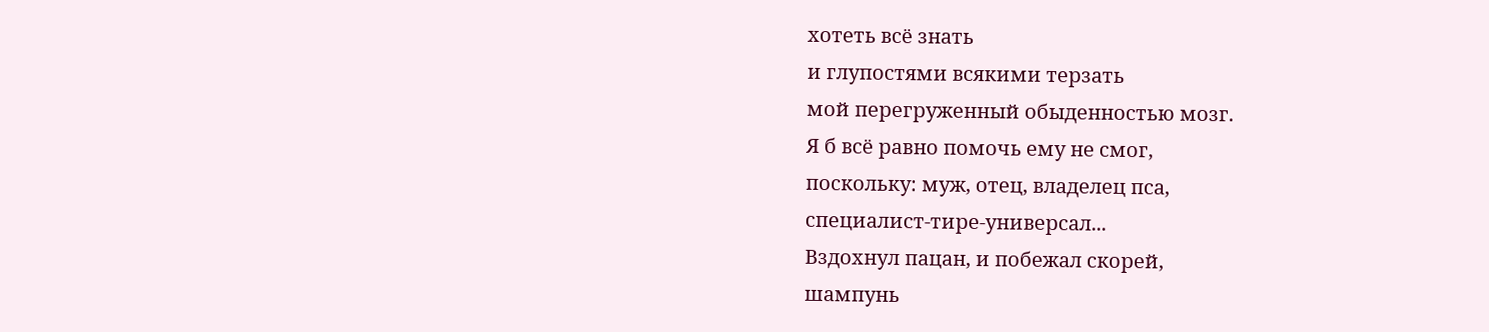хотеть всё знать
и глупостями всякими терзать
мой перегруженный обыденностью мозг.
Я б всё равно помочь ему не смог,
поскольку: муж, отец, владелец пса,
специалист-тире-универсал...
Вздохнул пацан, и побежал скорей,
шампунь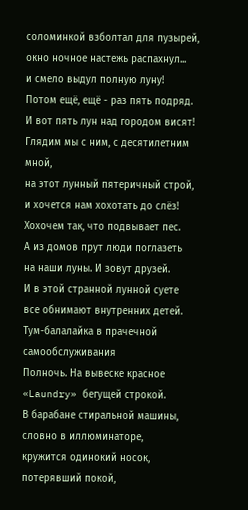соломинкой взболтал для пузырей,
окно ночное настежь распахнул...
и смело выдул полную луну!
Потом ещё, ещё - раз пять подряд.
И вот пять лун над городом висят!
Глядим мы с ним, с десятилетним мной,
на этот лунный пятеричный строй,
и хочется нам хохотать до слёз!
Хохочем так, что подвывает пес.
А из домов прут люди поглазеть
на наши луны. И зовут друзей.
И в этой странной лунной суете
все обнимают внутренних детей.
Тум-балалайка в прачечной самообслуживания
Полночь. На вывеске красное «Laundry» бегущей строкой.
В барабане стиральной машины, словно в иллюминаторе,
кружится одинокий носок, потерявший покой,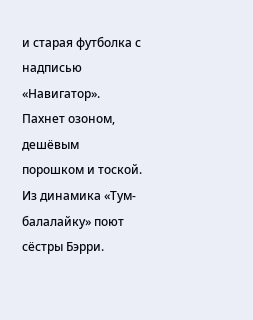и старая футболка с надписью «Навигатор».
Пахнет озоном, дешёвым порошком и тоской.
Из динамика «Тум-балалайку» поют сёстры Бэрри.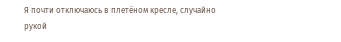Я почти отключаюсь в плетёном кресле, случайно рукой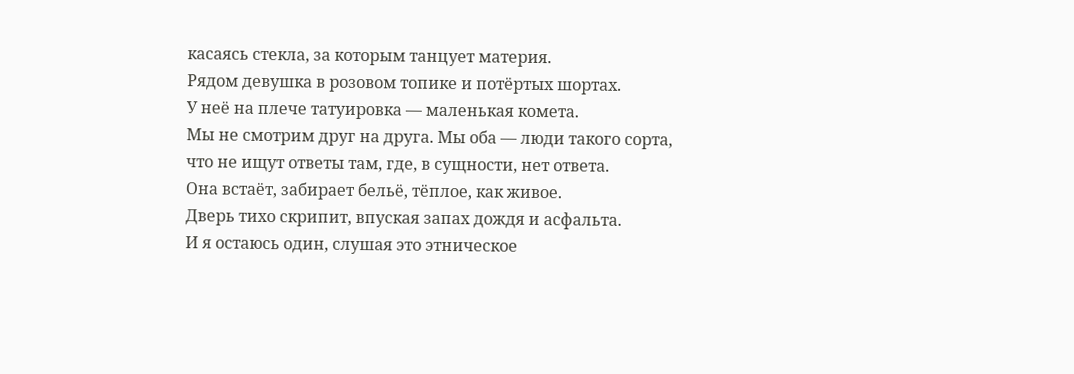касаясь стекла, за которым танцует материя.
Рядом девушка в розовом топике и потёртых шортах.
У неё на плече татуировка — маленькая комета.
Мы не смотрим друг на друга. Мы оба — люди такого сорта,
что не ищут ответы там, где, в сущности, нет ответа.
Она встаёт, забирает бельё, тёплое, как живое.
Дверь тихо скрипит, впуская запах дождя и асфальта.
И я остаюсь один, слушая это этническое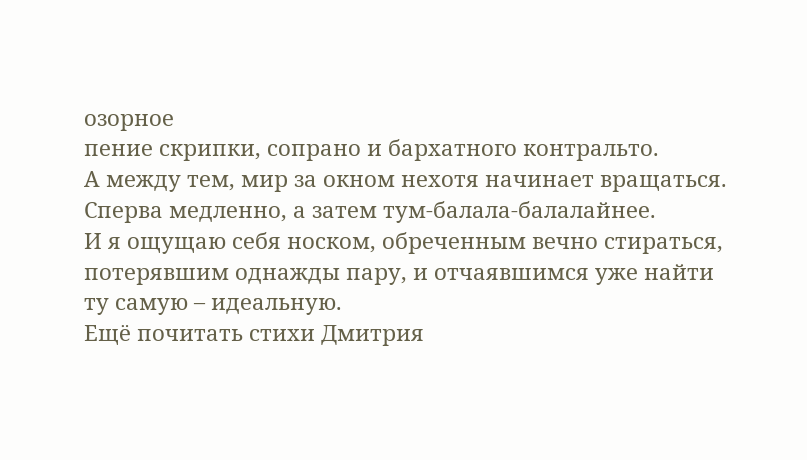озорное
пение скрипки, сопрано и бархатного контральто.
А между тем, мир за окном нехотя начинает вращаться.
Сперва медленно, а затем тум-балала-балалайнее.
И я ощущаю себя носком, обреченным вечно стираться,
потерявшим однажды пару, и отчаявшимся уже найти
ту самую – идеальную.
Ещё почитать стихи Дмитрия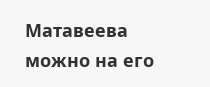Матавеева можно на его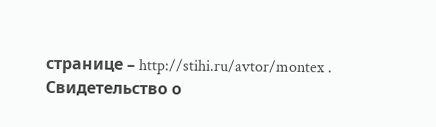странице – http://stihi.ru/avtor/montex .
Свидетельство о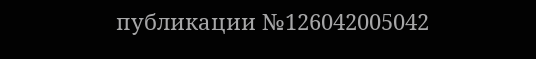публикации №126042005042